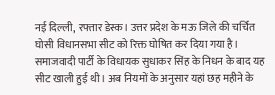नई दिल्ली, रफ्तार डेस्क। उत्तर प्रदेश के मऊ जिले की चर्चित घोसी विधानसभा सीट को रिक्त घोषित कर दिया गया है। समाजवादी पार्टी के विधायक सुधाकर सिंह के निधन के बाद यह सीट खाली हुई थी। अब नियमों के अनुसार यहां छह महीने के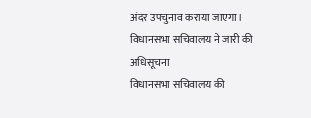अंदर उपचुनाव कराया जाएगा।
विधानसभा सचिवालय ने जारी की अधिसूचना
विधानसभा सचिवालय की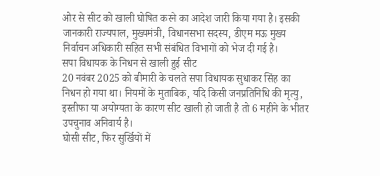ओर से सीट को खाली घोषित करने का आदेश जारी किया गया है। इसकी जानकारी राज्यपाल, मुख्यमंत्री, विधानसभा सदस्य, डीएम मऊ मुख्य निर्वाचन अधिकारी सहित सभी संबंधित विभागों को भेज दी गई है।
सपा विधायक के निधन से खाली हुई सीट
20 नवंबर 2025 को बीमारी के चलते सपा विधायक सुधाकर सिंह का निधन हो गया था। नियमों के मुताबिक, यदि किसी जनप्रतिनिधि की मृत्यु, इस्तीफा या अयोग्यता के कारण सीट खाली हो जाती है तो 6 महीने के भीतर उपचुनाव अनिवार्य है।
घोसी सीट, फिर सुर्खियों में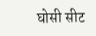घोसी सीट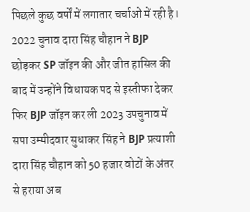पिछले कुछ वर्षों में लगातार चर्चाओं में रही है। 2022 चुनाव दारा सिंह चौहान ने BJP छोड़कर SP जॉइन की और जीत हासिल की बाद में उन्होंने विधायक पद से इस्तीफा देकर फिर BJP जॉइन कर ली 2023 उपचुनाव में सपा उम्मीदवार सुधाकर सिंह ने BJP प्रत्याशी दारा सिंह चौहान को 50 हजार वोटों के अंतर से हराया अब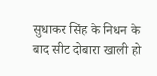सुधाकर सिंह के निधन के बाद सीट दोबारा खाली हो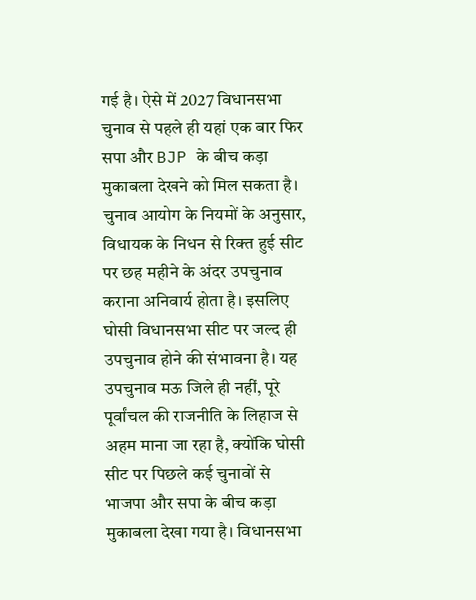गई है। ऐसे में 2027 विधानसभा चुनाव से पहले ही यहां एक बार फिर सपा और BJP के बीच कड़ा मुकाबला देखने को मिल सकता है। चुनाव आयोग के नियमों के अनुसार, विधायक के निधन से रिक्त हुई सीट पर छह महीने के अंदर उपचुनाव कराना अनिवार्य होता है। इसलिए घोसी विधानसभा सीट पर जल्द ही उपचुनाव होने की संभावना है। यह उपचुनाव मऊ जिले ही नहीं, पूरे पूर्वांचल की राजनीति के लिहाज से अहम माना जा रहा है, क्योंकि घोसी सीट पर पिछले कई चुनावों से भाजपा और सपा के बीच कड़ा मुकाबला देखा गया है। विधानसभा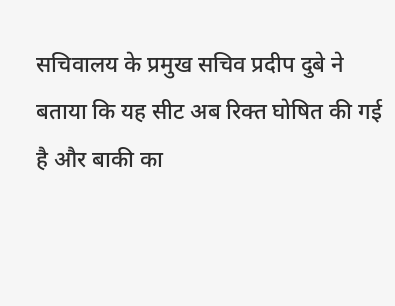सचिवालय के प्रमुख सचिव प्रदीप दुबे ने बताया कि यह सीट अब रिक्त घोषित की गई है और बाकी का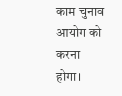काम चुनाव आयोग को करना होगा।